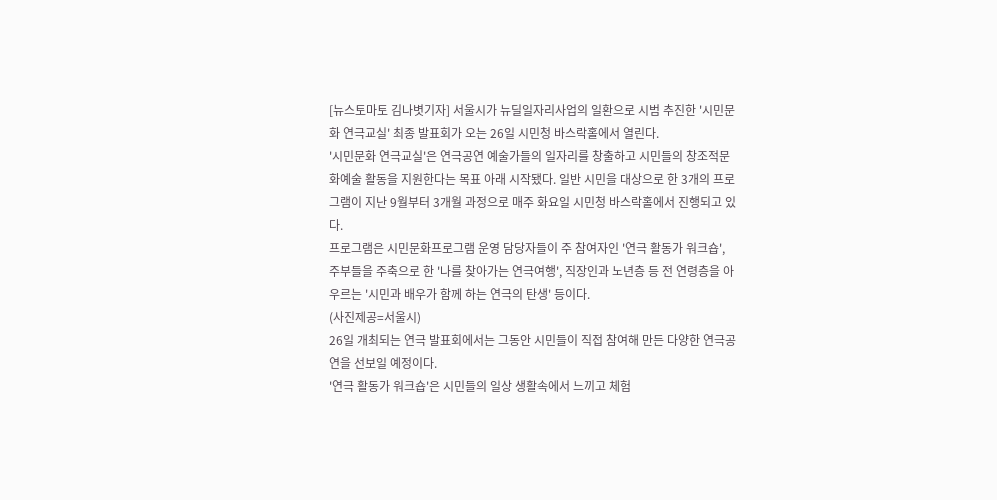[뉴스토마토 김나볏기자] 서울시가 뉴딜일자리사업의 일환으로 시범 추진한 '시민문화 연극교실' 최종 발표회가 오는 26일 시민청 바스락홀에서 열린다.
'시민문화 연극교실'은 연극공연 예술가들의 일자리를 창출하고 시민들의 창조적문화예술 활동을 지원한다는 목표 아래 시작됐다. 일반 시민을 대상으로 한 3개의 프로그램이 지난 9월부터 3개월 과정으로 매주 화요일 시민청 바스락홀에서 진행되고 있다.
프로그램은 시민문화프로그램 운영 담당자들이 주 참여자인 '연극 활동가 워크숍', 주부들을 주축으로 한 '나를 찾아가는 연극여행', 직장인과 노년층 등 전 연령층을 아우르는 '시민과 배우가 함께 하는 연극의 탄생' 등이다.
(사진제공=서울시)
26일 개최되는 연극 발표회에서는 그동안 시민들이 직접 참여해 만든 다양한 연극공연을 선보일 예정이다.
'연극 활동가 워크숍'은 시민들의 일상 생활속에서 느끼고 체험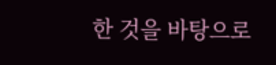한 것을 바탕으로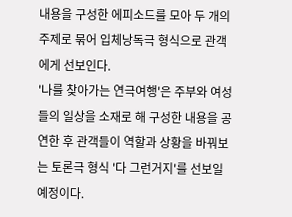내용을 구성한 에피소드를 모아 두 개의 주제로 묶어 입체낭독극 형식으로 관객에게 선보인다.
'나를 찾아가는 연극여행'은 주부와 여성들의 일상을 소재로 해 구성한 내용을 공연한 후 관객들이 역할과 상황을 바꿔보는 토론극 형식 '다 그런거지'를 선보일 예정이다.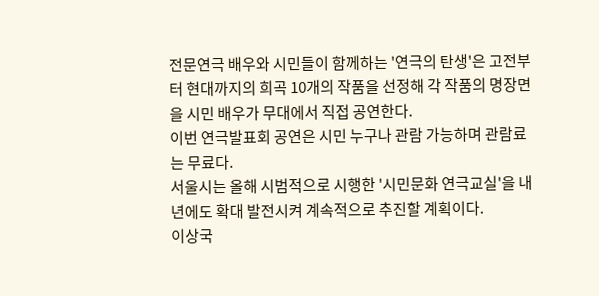전문연극 배우와 시민들이 함께하는 '연극의 탄생'은 고전부터 현대까지의 희곡 10개의 작품을 선정해 각 작품의 명장면을 시민 배우가 무대에서 직접 공연한다.
이번 연극발표회 공연은 시민 누구나 관람 가능하며 관람료는 무료다.
서울시는 올해 시범적으로 시행한 '시민문화 연극교실'을 내년에도 확대 발전시켜 계속적으로 추진할 계획이다.
이상국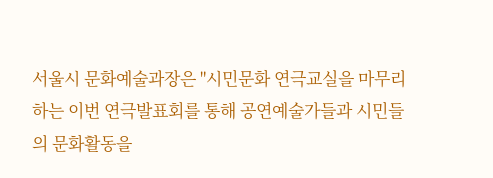서울시 문화예술과장은 "시민문화 연극교실을 마무리하는 이번 연극발표회를 통해 공연예술가들과 시민들의 문화활동을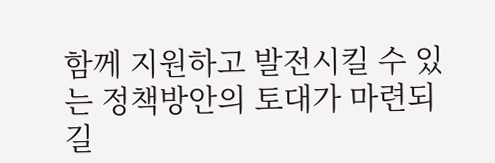함께 지원하고 발전시킬 수 있는 정책방안의 토대가 마련되길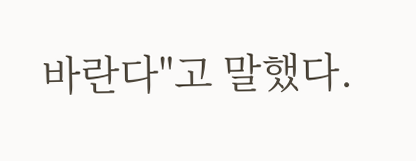바란다"고 말했다.